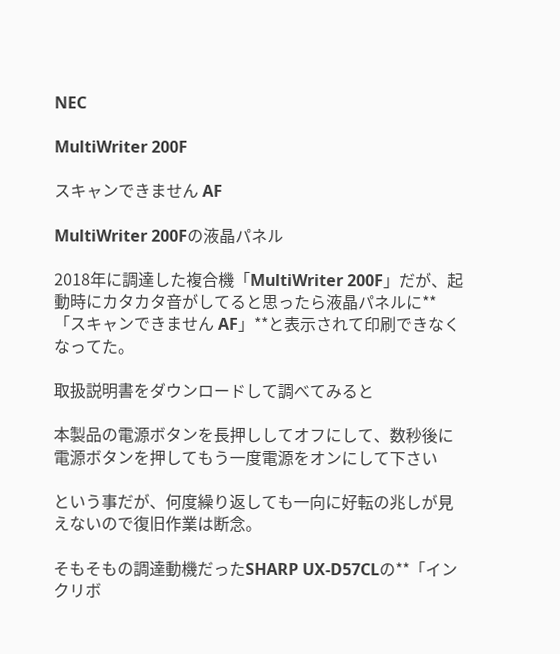NEC

MultiWriter 200F

スキャンできません AF

MultiWriter 200Fの液晶パネル

2018年に調達した複合機「MultiWriter 200F」だが、起動時にカタカタ音がしてると思ったら液晶パネルに**「スキャンできません AF」**と表示されて印刷できなくなってた。

取扱説明書をダウンロードして調べてみると

本製品の電源ボタンを長押ししてオフにして、数秒後に電源ボタンを押してもう一度電源をオンにして下さい

という事だが、何度繰り返しても一向に好転の兆しが見えないので復旧作業は断念。

そもそもの調達動機だったSHARP UX-D57CLの**「インクリボ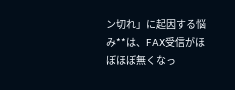ン切れ」に起因する悩み**は、FAX受信がほぼほぼ無くなっ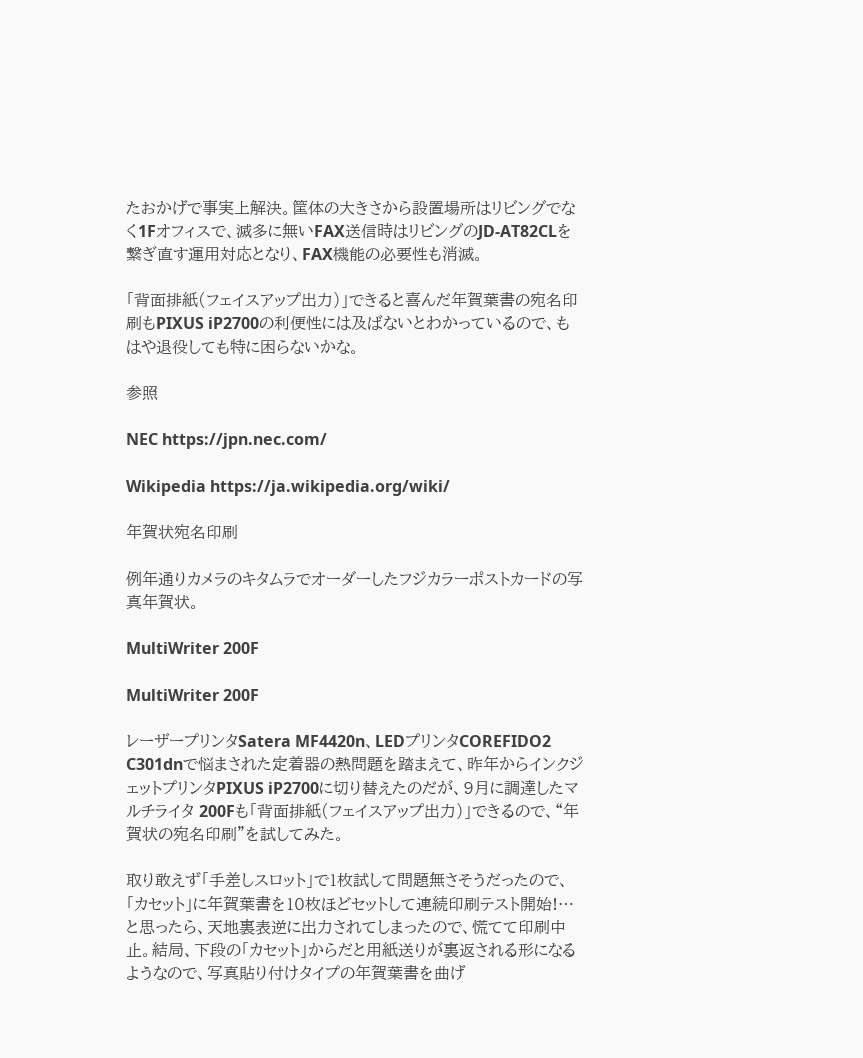たおかげで事実上解決。筐体の大きさから設置場所はリビングでなく1Fオフィスで、滅多に無いFAX送信時はリビングのJD-AT82CLを繋ぎ直す運用対応となり、FAX機能の必要性も消滅。

「背面排紙(フェイスアップ出力)」できると喜んだ年賀葉書の宛名印刷もPIXUS iP2700の利便性には及ばないとわかっているので、もはや退役しても特に困らないかな。

参照

NEC https://jpn.nec.com/

Wikipedia https://ja.wikipedia.org/wiki/

年賀状宛名印刷

例年通りカメラのキタムラでオーダーしたフジカラーポストカードの写真年賀状。

MultiWriter 200F

MultiWriter 200F

レーザープリンタSatera MF4420n、LEDプリンタCOREFIDO2 C301dnで悩まされた定着器の熱問題を踏まえて、昨年からインクジェットプリンタPIXUS iP2700に切り替えたのだが、9月に調達したマルチライタ 200Fも「背面排紙(フェイスアップ出力)」できるので、“年賀状の宛名印刷"を試してみた。

取り敢えず「手差しスロット」で1枚試して問題無さそうだったので、「カセット」に年賀葉書を10枚ほどセットして連続印刷テスト開始!…と思ったら、天地裏表逆に出力されてしまったので、慌てて印刷中止。結局、下段の「カセット」からだと用紙送りが裏返される形になるようなので、写真貼り付けタイプの年賀葉書を曲げ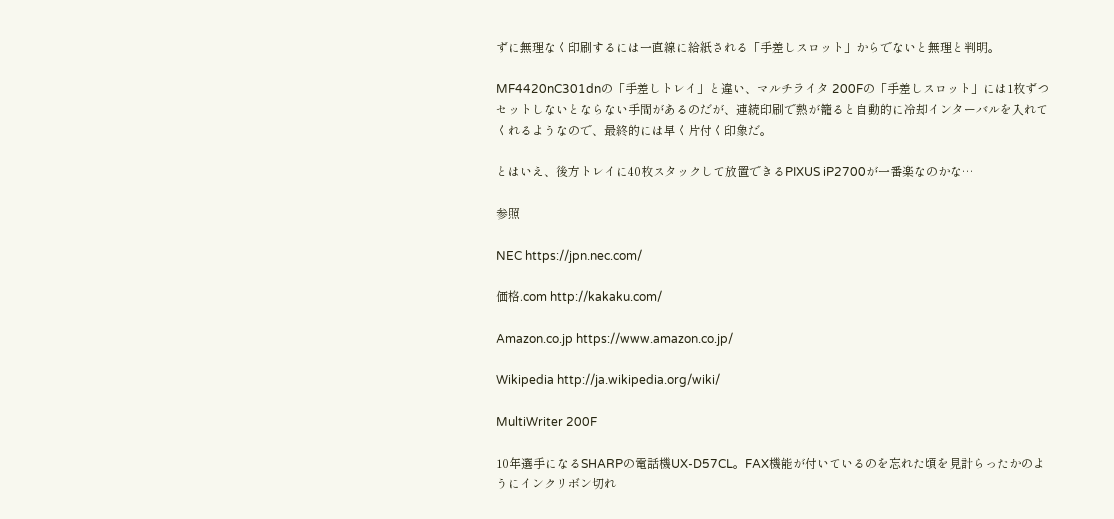ずに無理なく印刷するには一直線に給紙される「手差しスロット」からでないと無理と判明。

MF4420nC301dnの「手差しトレイ」と違い、マルチライタ 200Fの「手差しスロット」には1枚ずつセットしないとならない手間があるのだが、連続印刷で熱が籠ると自動的に冷却インターバルを入れてくれるようなので、最終的には早く片付く印象だ。

とはいえ、後方トレイに40枚スタックして放置できるPIXUS iP2700が一番楽なのかな…

参照

NEC https://jpn.nec.com/

価格.com http://kakaku.com/

Amazon.co.jp https://www.amazon.co.jp/

Wikipedia http://ja.wikipedia.org/wiki/

MultiWriter 200F

10年選手になるSHARPの電話機UX-D57CL。FAX機能が付いているのを忘れた頃を見計らったかのようにインクリボン切れ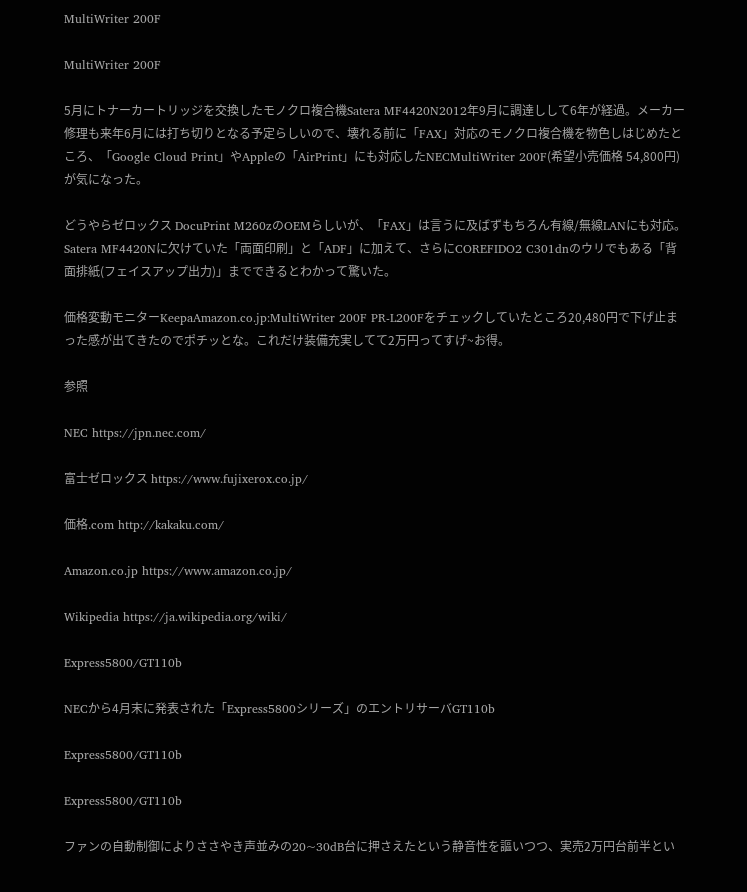MultiWriter 200F

MultiWriter 200F

5月にトナーカートリッジを交換したモノクロ複合機Satera MF4420N2012年9月に調達しして6年が経過。メーカー修理も来年6月には打ち切りとなる予定らしいので、壊れる前に「FAX」対応のモノクロ複合機を物色しはじめたところ、「Google Cloud Print」やAppleの「AirPrint」にも対応したNECMultiWriter 200F(希望小売価格 54,800円)が気になった。

どうやらゼロックス DocuPrint M260zのOEMらしいが、「FAX」は言うに及ばずもちろん有線/無線LANにも対応。Satera MF4420Nに欠けていた「両面印刷」と「ADF」に加えて、さらにCOREFIDO2 C301dnのウリでもある「背面排紙(フェイスアップ出力)」までできるとわかって驚いた。

価格変動モニターKeepaAmazon.co.jp:MultiWriter 200F PR-L200Fをチェックしていたところ20,480円で下げ止まった感が出てきたのでポチッとな。これだけ装備充実してて2万円ってすげ~お得。

参照

NEC https://jpn.nec.com/

富士ゼロックス https://www.fujixerox.co.jp/

価格.com http://kakaku.com/

Amazon.co.jp https://www.amazon.co.jp/

Wikipedia https://ja.wikipedia.org/wiki/

Express5800/GT110b

NECから4月末に発表された「Express5800シリーズ」のエントリサーバGT110b

Express5800/GT110b

Express5800/GT110b

ファンの自動制御によりささやき声並みの20~30dB台に押さえたという静音性を謳いつつ、実売2万円台前半とい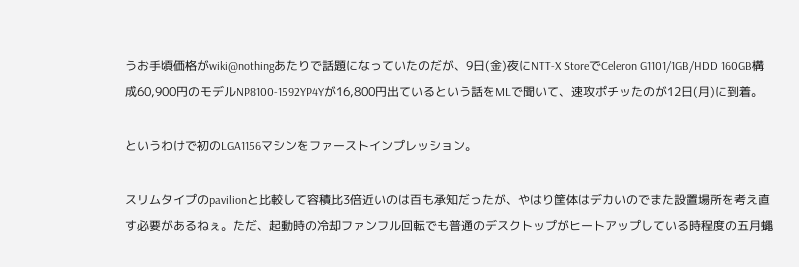うお手頃価格がwiki@nothingあたりで話題になっていたのだが、9日(金)夜にNTT-X StoreでCeleron G1101/1GB/HDD 160GB構成60,900円のモデルNP8100-1592YP4Yが16,800円出ているという話をMLで聞いて、速攻ポチッたのが12日(月)に到着。

というわけで初のLGA1156マシンをファーストインプレッション。

スリムタイプのpavilionと比較して容積比3倍近いのは百も承知だったが、やはり筐体はデカいのでまた設置場所を考え直す必要があるねぇ。ただ、起動時の冷却ファンフル回転でも普通のデスクトップがヒートアップしている時程度の五月蠅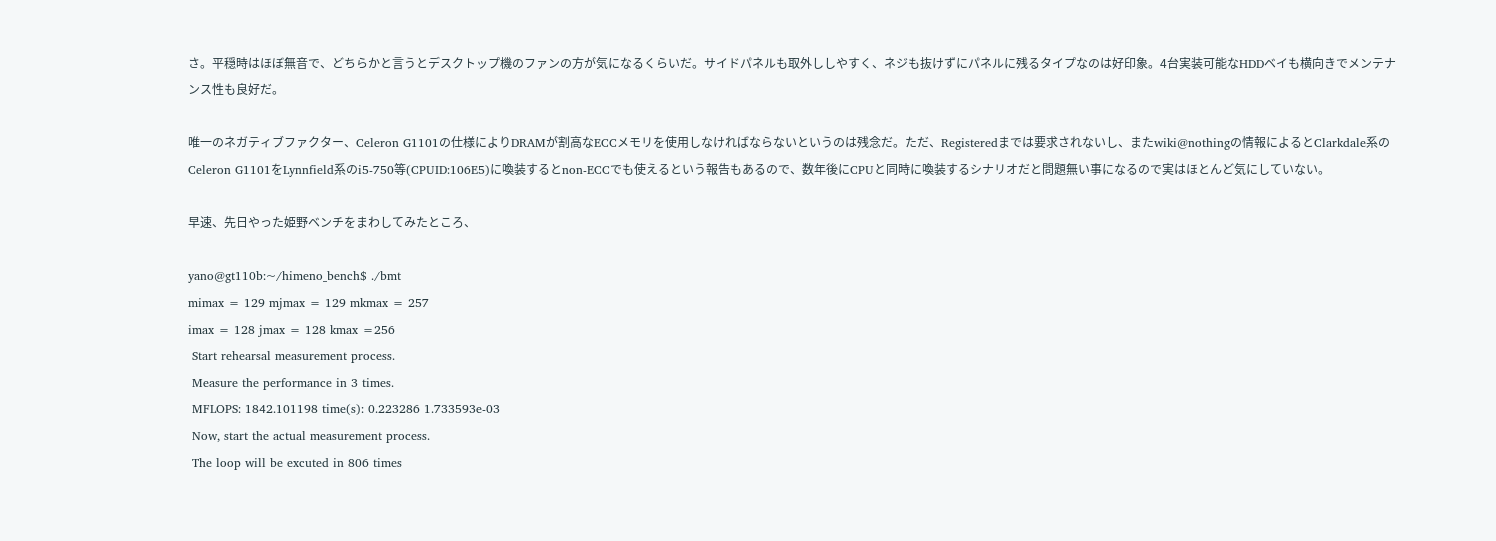さ。平穏時はほぼ無音で、どちらかと言うとデスクトップ機のファンの方が気になるくらいだ。サイドパネルも取外ししやすく、ネジも抜けずにパネルに残るタイプなのは好印象。4台実装可能なHDDベイも横向きでメンテナンス性も良好だ。

唯一のネガティブファクター、Celeron G1101の仕様によりDRAMが割高なECCメモリを使用しなければならないというのは残念だ。ただ、Registeredまでは要求されないし、またwiki@nothingの情報によるとClarkdale系のCeleron G1101をLynnfield系のi5-750等(CPUID:106E5)に喚装するとnon-ECCでも使えるという報告もあるので、数年後にCPUと同時に喚装するシナリオだと問題無い事になるので実はほとんど気にしていない。

早速、先日やった姫野ベンチをまわしてみたところ、

yano@gt110b:~/himeno_bench$ ./bmt
mimax = 129 mjmax = 129 mkmax = 257
imax = 128 jmax = 128 kmax =256
 Start rehearsal measurement process.
 Measure the performance in 3 times.
 MFLOPS: 1842.101198 time(s): 0.223286 1.733593e-03
 Now, start the actual measurement process.
 The loop will be excuted in 806 times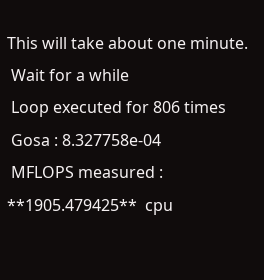This will take about one minute.
 Wait for a while
 Loop executed for 806 times
 Gosa : 8.327758e-04
 MFLOPS measured : **1905.479425**  cpu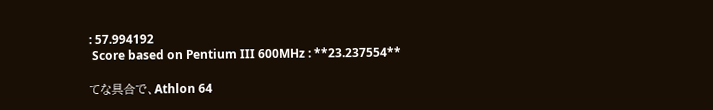: 57.994192
 Score based on Pentium III 600MHz : **23.237554**

てな具合で、Athlon 64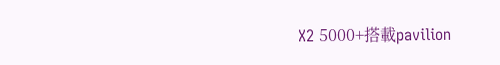X2 5000+搭載pavilion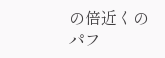の倍近くのパフ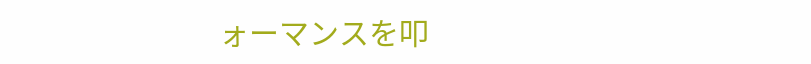ォーマンスを叩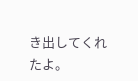き出してくれたよ。